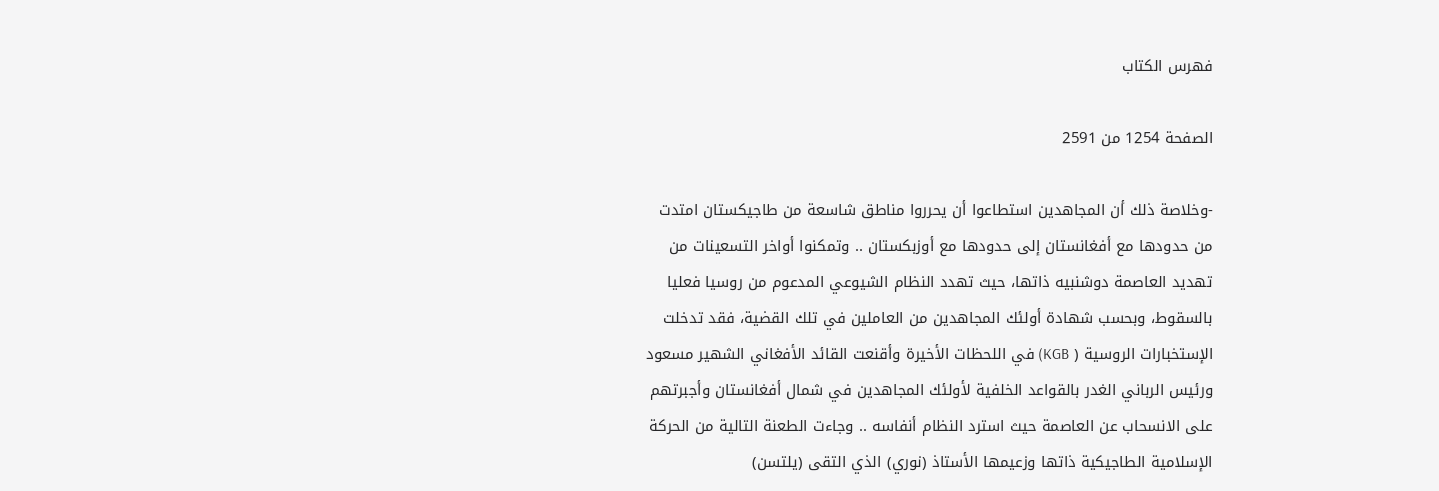فهرس الكتاب

الصفحة 1254 من 2591

-وخلاصة ذلك أن المجاهدين استطاعوا أن يحرروا مناطق شاسعة من طاجيكستان امتدت من حدودها مع أفغانستان إلى حدودها مع أوزبكستان .. وتمكنوا أواخر التسعينات من تهديد العاصمة دوشنبيه ذاتها، حيث تهدد النظام الشيوعي المدعوم من روسيا فعليا بالسقوط، وبحسب شهادة أولئك المجاهدين من العاملين في تلك القضية، فقد تدخلت الإستخبارات الروسية ( KGB) في اللحظات الأخيرة وأقنعت القائد الأفغاني الشهير مسعود ورئيس الرباني الغدر بالقواعد الخلفية لأولئك المجاهدين في شمال أفغانستان وأجبرتهم على الانسحاب عن العاصمة حيث استرد النظام أنفاسه .. وجاءت الطعنة التالية من الحركة الإسلامية الطاجيكية ذاتها وزعيمها الأستاذ (نوري) الذي التقى (يلتسن)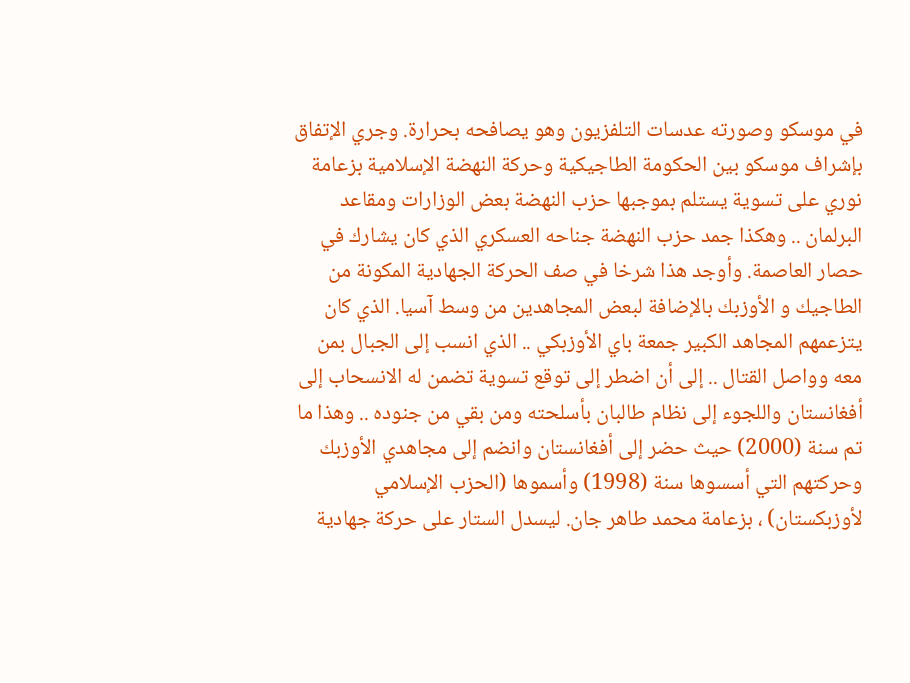في موسكو وصورته عدسات التلفزيون وهو يصافحه بحرارة. وجري الإتفاق بإشراف موسكو بين الحكومة الطاجيكية وحركة النهضة الإسلامية بزعامة نوري على تسوية يستلم بموجبها حزب النهضة بعض الوزارات ومقاعد البرلمان .. وهكذا جمد حزب النهضة جناحه العسكري الذي كان يشارك في حصار العاصمة. وأوجد هذا شرخا في صف الحركة الجهادية المكونة من الطاجيك و الأوزبك بالإضافة لبعض المجاهدين من وسط آسيا. الذي كان يتزعمهم المجاهد الكبير جمعة باي الأوزبكي .. الذي انسب إلى الجبال بمن معه وواصل القتال .. إلى أن اضطر إلى توقع تسوية تضمن له الانسحاب إلى أفغانستان واللجوء إلى نظام طالبان بأسلحته ومن بقي من جنوده .. وهذا ما تم سنة (2000) حيث حضر إلى أفغانستان وانضم إلى مجاهدي الأوزبك وحركتهم التي أسسوها سنة (1998) وأسموها (الحزب الإسلامي لأوزبكستان) ، بزعامة محمد طاهر جان. ليسدل الستار على حركة جهادية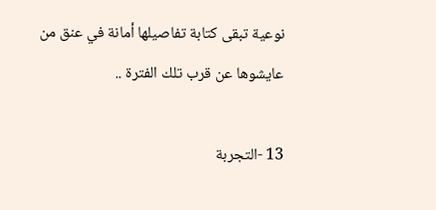نوعية تبقى كتابة تفاصيلها أمانة في عنق من عايشوها عن قرب تلك الفترة ..

13 -التجربة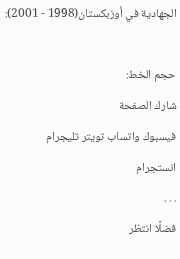الجهادية في أوزبكستان(1998 - 2001):

حجم الخط:
شارك الصفحة
فيسبوك واتساب تويتر تليجرام انستجرام
. . .
فضلًا انتظر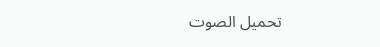تحميل الصوت